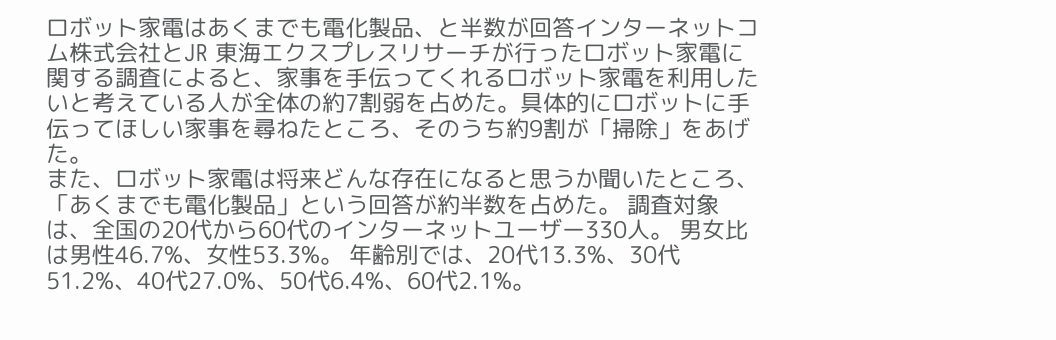ロボット家電はあくまでも電化製品、と半数が回答インターネットコム株式会社とJR 東海エクスプレスリサーチが行ったロボット家電に関する調査によると、家事を手伝ってくれるロボット家電を利用したいと考えている人が全体の約7割弱を占めた。具体的にロボットに手伝ってほしい家事を尋ねたところ、そのうち約9割が「掃除」をあげた。
また、ロボット家電は将来どんな存在になると思うか聞いたところ、「あくまでも電化製品」という回答が約半数を占めた。 調査対象は、全国の20代から60代のインターネットユーザー330人。 男女比は男性46.7%、女性53.3%。 年齢別では、20代13.3%、30代51.2%、40代27.0%、50代6.4%、60代2.1%。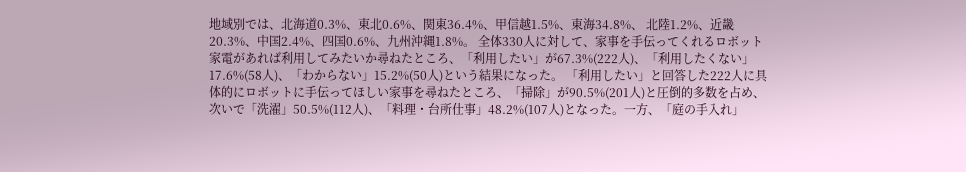地域別では、北海道0.3%、東北0.6%、関東36.4%、甲信越1.5%、東海34.8%、 北陸1.2%、近畿20.3%、中国2.4%、四国0.6%、九州沖縄1.8%。 全体330人に対して、家事を手伝ってくれるロボット家電があれば利用してみたいか尋ねたところ、「利用したい」が67.3%(222人)、「利用したくない」17.6%(58人)、「わからない」15.2%(50人)という結果になった。 「利用したい」と回答した222人に具体的にロボットに手伝ってほしい家事を尋ねたところ、「掃除」が90.5%(201人)と圧倒的多数を占め、次いで「洗濯」50.5%(112人)、「料理・台所仕事」48.2%(107人)となった。一方、「庭の手入れ」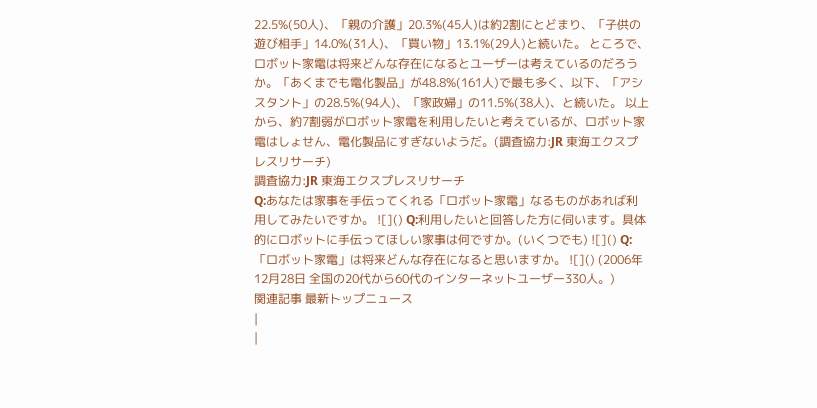22.5%(50人)、「親の介護」20.3%(45人)は約2割にとどまり、「子供の遊び相手」14.0%(31人)、「買い物」13.1%(29人)と続いた。 ところで、ロボット家電は将来どんな存在になるとユーザーは考えているのだろうか。「あくまでも電化製品」が48.8%(161人)で最も多く、以下、「アシスタント」の28.5%(94人)、「家政婦」の11.5%(38人)、と続いた。 以上から、約7割弱がロボット家電を利用したいと考えているが、ロボット家電はしょせん、電化製品にすぎないようだ。(調査協力:JR 東海エクスプレスリサーチ)
調査協力:JR 東海エクスプレスリサーチ
Q:あなたは家事を手伝ってくれる「ロボット家電」なるものがあれば利用してみたいですか。 ![]() Q:利用したいと回答した方に伺います。具体的にロボットに手伝ってほしい家事は何ですか。(いくつでも) ![]() Q:「ロボット家電」は将来どんな存在になると思いますか。 ![]() (2006年12月28日 全国の20代から60代のインターネットユーザー330人。)
関連記事 最新トップニュース
|
|